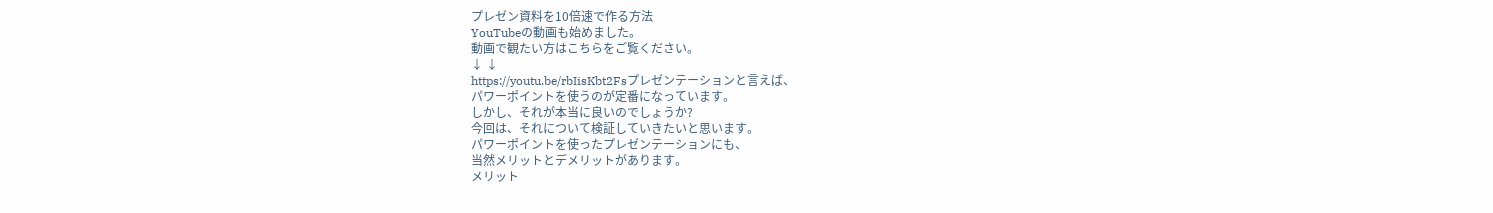プレゼン資料を10倍速で作る方法
YouTubeの動画も始めました。
動画で観たい方はこちらをご覧ください。
↓ ↓
https://youtu.be/rbIisKbt2Fsプレゼンテーションと言えば、
パワーポイントを使うのが定番になっています。
しかし、それが本当に良いのでしょうか?
今回は、それについて検証していきたいと思います。
パワーポイントを使ったプレゼンテーションにも、
当然メリットとデメリットがあります。
メリット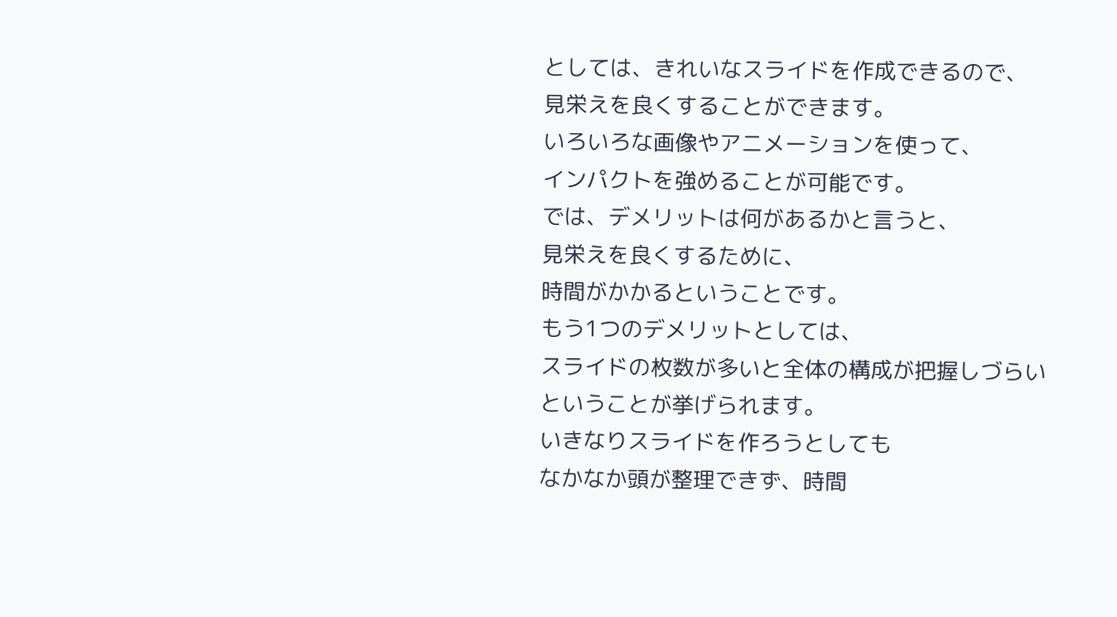としては、きれいなスライドを作成できるので、
見栄えを良くすることができます。
いろいろな画像やアニメーションを使って、
インパクトを強めることが可能です。
では、デメリットは何があるかと言うと、
見栄えを良くするために、
時間がかかるということです。
もう1つのデメリットとしては、
スライドの枚数が多いと全体の構成が把握しづらい
ということが挙げられます。
いきなりスライドを作ろうとしても
なかなか頭が整理できず、時間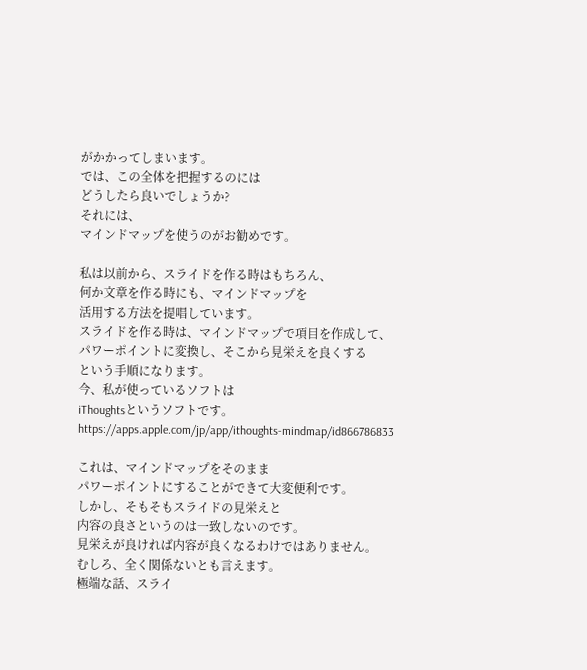がかかってしまいます。
では、この全体を把握するのには
どうしたら良いでしょうか?
それには、
マインドマップを使うのがお勧めです。

私は以前から、スライドを作る時はもちろん、
何か文章を作る時にも、マインドマップを
活用する方法を提唱しています。
スライドを作る時は、マインドマップで項目を作成して、
パワーポイントに変換し、そこから見栄えを良くする
という手順になります。
今、私が使っているソフトは
iThoughtsというソフトです。
https://apps.apple.com/jp/app/ithoughts-mindmap/id866786833

これは、マインドマップをそのまま
パワーポイントにすることができて大変便利です。
しかし、そもそもスライドの見栄えと
内容の良さというのは一致しないのです。
見栄えが良ければ内容が良くなるわけではありません。
むしろ、全く関係ないとも言えます。
極端な話、スライ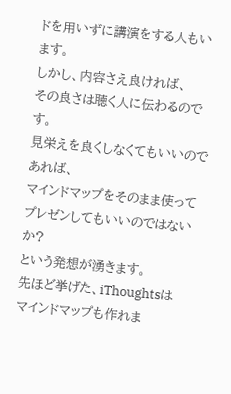ドを用いずに講演をする人もいます。
しかし、内容さえ良ければ、
その良さは聴く人に伝わるのです。
見栄えを良くしなくてもいいのであれば、
マインドマップをそのまま使って
プレゼンしてもいいのではないか?
という発想が湧きます。
先ほど挙げた、iThoughtsは
マインドマップも作れま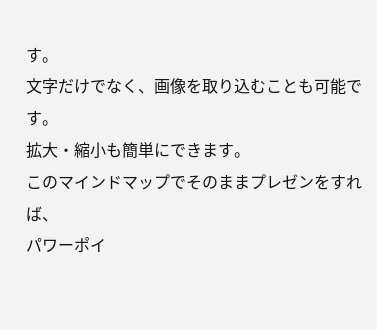す。
文字だけでなく、画像を取り込むことも可能です。
拡大・縮小も簡単にできます。
このマインドマップでそのままプレゼンをすれば、
パワーポイ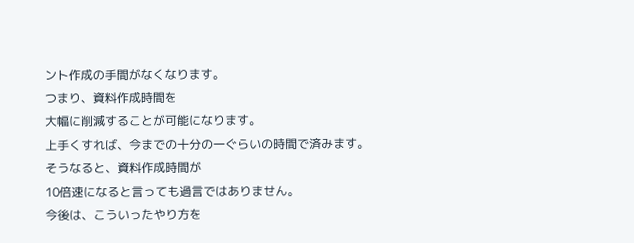ント作成の手間がなくなります。
つまり、資料作成時間を
大幅に削減することが可能になります。
上手くすれば、今までの十分の一ぐらいの時間で済みます。
そうなると、資料作成時間が
10倍速になると言っても過言ではありません。
今後は、こういったやり方を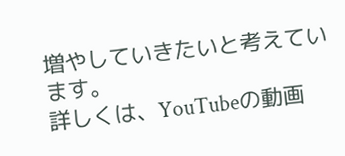増やしていきたいと考えています。
詳しくは、YouTubeの動画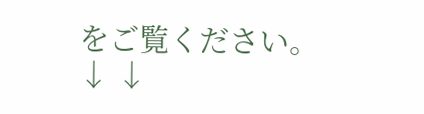をご覧ください。
↓ ↓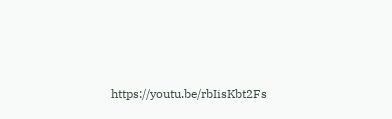https://youtu.be/rbIisKbt2Fs